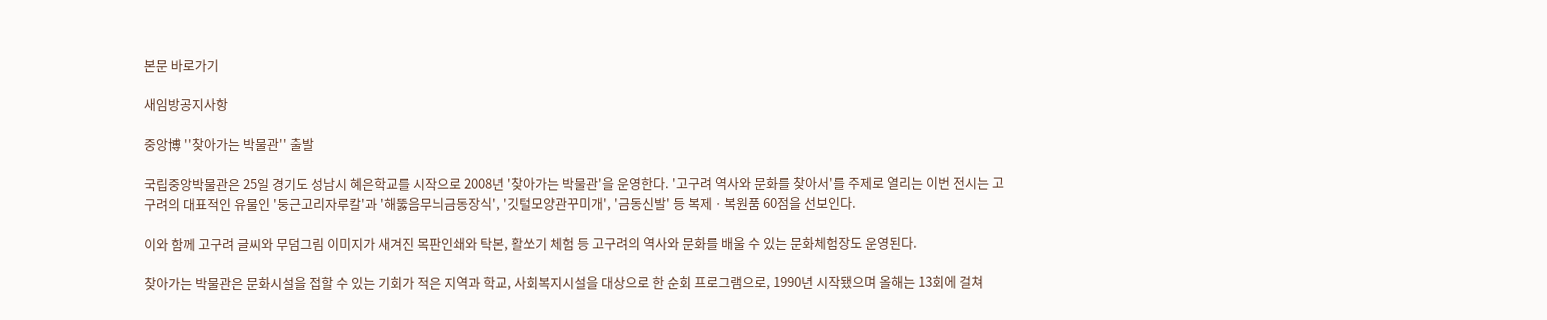본문 바로가기

새임방공지사항

중앙博 ''찾아가는 박물관'' 출발

국립중앙박물관은 25일 경기도 성남시 혜은학교를 시작으로 2008년 '찾아가는 박물관'을 운영한다. '고구려 역사와 문화를 찾아서'를 주제로 열리는 이번 전시는 고구려의 대표적인 유물인 '둥근고리자루칼'과 '해뚫음무늬금동장식', '깃털모양관꾸미개', '금동신발' 등 복제ㆍ복원품 60점을 선보인다.

이와 함께 고구려 글씨와 무덤그림 이미지가 새겨진 목판인쇄와 탁본, 활쏘기 체험 등 고구려의 역사와 문화를 배울 수 있는 문화체험장도 운영된다.

찾아가는 박물관은 문화시설을 접할 수 있는 기회가 적은 지역과 학교, 사회복지시설을 대상으로 한 순회 프로그램으로, 1990년 시작됐으며 올해는 13회에 걸쳐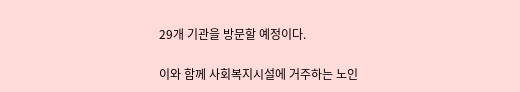29개 기관을 방문할 예정이다.

이와 함께 사회복지시설에 거주하는 노인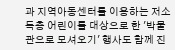과 지역아동센터를 이용하는 저소득층 어린이를 대상으로 한 '박물관으로 모셔오기' 행사도 함께 진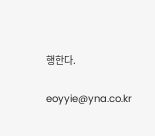행한다.

eoyyie@yna.co.kr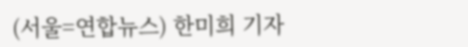(서울=연합뉴스) 한미희 기자